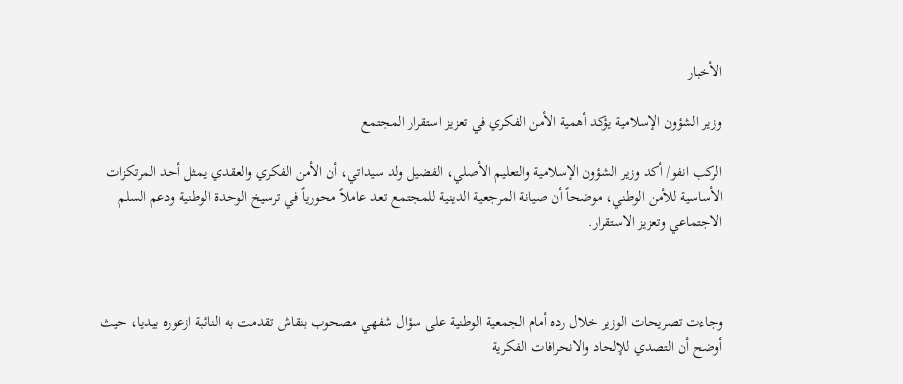الأخبار

وزير الشؤون الإسلامية يؤكد أهمية الأمن الفكري في تعزيز استقرار المجتمع

الركب انفو/ أكد وزير الشؤون الإسلامية والتعليم الأصلي، الفضيل ولد سيداتي، أن الأمن الفكري والعقدي يمثل أحد المرتكزات الأساسية للأمن الوطني، موضحاً أن صيانة المرجعية الدينية للمجتمع تعد عاملاً محورياً في ترسيخ الوحدة الوطنية ودعم السلم الاجتماعي وتعزيز الاستقرار.



وجاءت تصريحات الوزير خلال رده أمام الجمعية الوطنية على سؤال شفهي مصحوب بنقاش تقدمت به النائبة ازعوره بيديا، حيث أوضح أن التصدي للإلحاد والانحرافات الفكرية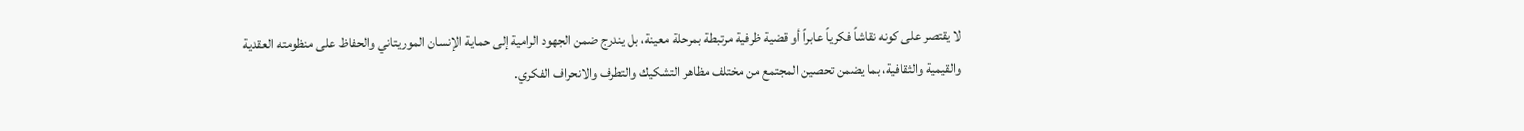لا يقتصر على كونه نقاشاً فكرياً عابراً أو قضية ظرفية مرتبطة بمرحلة معينة، بل يندرج ضمن الجهود الرامية إلى حماية الإنسان الموريتاني والحفاظ على منظومته العقدية والقيمية والثقافية، بما يضمن تحصين المجتمع من مختلف مظاهر التشكيك والتطرف والانحراف الفكري.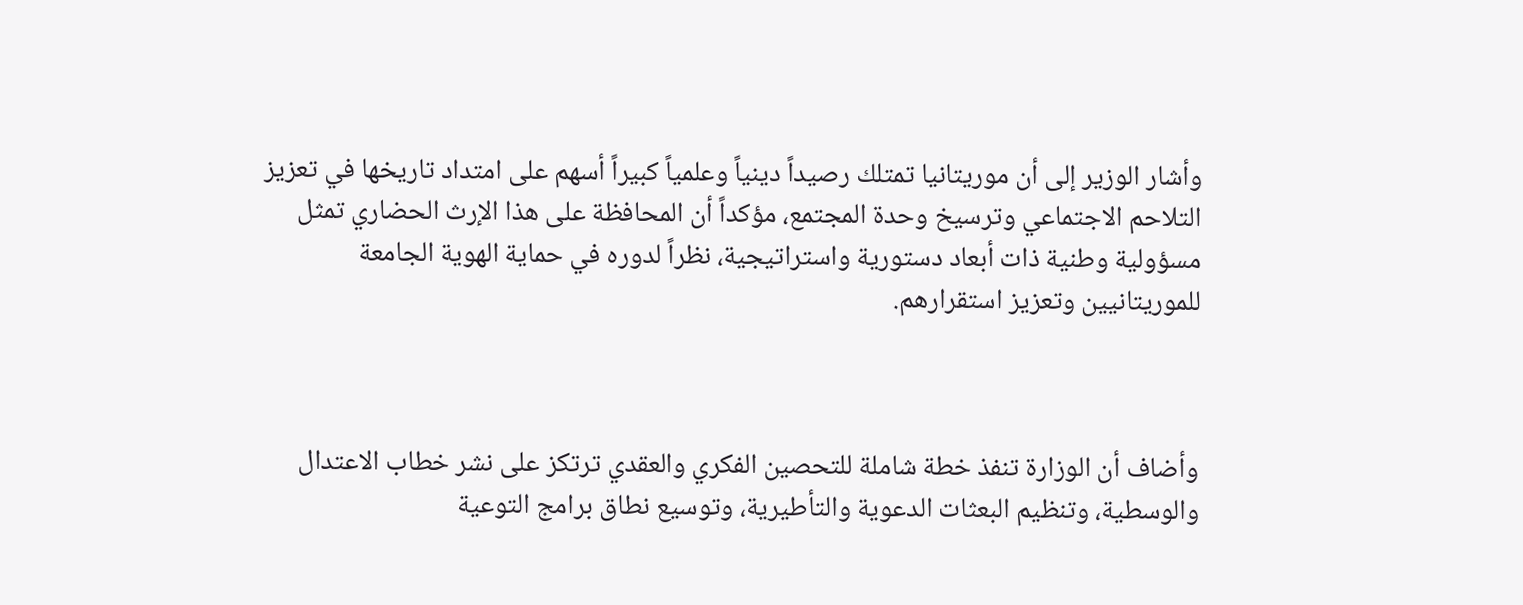وأشار الوزير إلى أن موريتانيا تمتلك رصيداً دينياً وعلمياً كبيراً أسهم على امتداد تاريخها في تعزيز التلاحم الاجتماعي وترسيخ وحدة المجتمع، مؤكداً أن المحافظة على هذا الإرث الحضاري تمثل مسؤولية وطنية ذات أبعاد دستورية واستراتيجية، نظراً لدوره في حماية الهوية الجامعة للموريتانيين وتعزيز استقرارهم.



وأضاف أن الوزارة تنفذ خطة شاملة للتحصين الفكري والعقدي ترتكز على نشر خطاب الاعتدال والوسطية، وتنظيم البعثات الدعوية والتأطيرية، وتوسيع نطاق برامج التوعية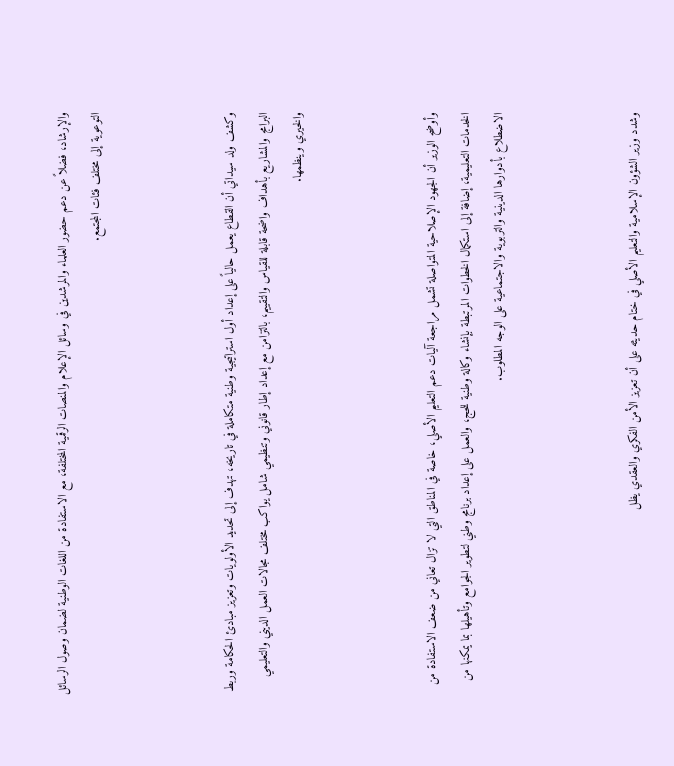والإرشاد، فضلاً عن دعم حضور العلماء والمرشدين في وسائل الإعلام والمنصات الرقمية المختلفة، مع الاستفادة من اللغات الوطنية لضمان وصول الرسائل التوعوية إلى مختلف فئات المجتمع.



وكشف ولد سيداتي أن القطاع يعمل حالياً على إعداد أول استراتيجية وطنية متكاملة في تاريخه، تهدف إلى تحديد الأولويات وتعزيز مبادئ الحكامة وربط البرامج والمشاريع بأهداف واضحة قابلة للقياس والتقييم، بالتزامن مع إعداد إطار قانوني وتنظيمي شامل يواكب مختلف مجالات العمل الديني والتعليمي والخيري وينظمها.



وأوضح الوزير أن الجهود الإصلاحية المتواصلة تشمل مراجعة آليات دعم التعليم الأصلي، خاصة في المناطق التي لا تزال تعاني من ضعف الاستفادة من الخدمات التعليمية، إضافة إلى استكمال الخطوات المرتبطة بإنشاء وكالة وطنية للحج، والعمل على إعداد برنامج وطني لتطوير الجوامع وتأهيلها بما يمكنها من الاضطلاع بأدوارها الدينية والتربوية والاجتماعية على الوجه المطلوب.



وشدد وزير الشؤون الإسلامية والتعليم الأصلي في ختام حديثه على أن تعزيز الأمن الفكري والعقدي يظل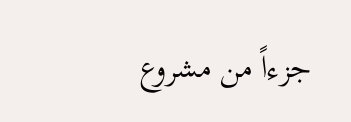جزءاً من مشروع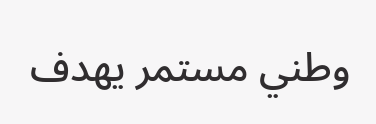وطني مستمر يهدف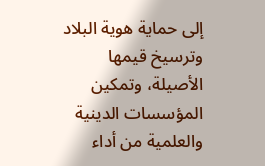إلى حماية هوية البلاد وترسيخ قيمها الأصيلة، وتمكين المؤسسات الدينية والعلمية من أداء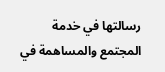رسالتها في خدمة المجتمع والمساهمة في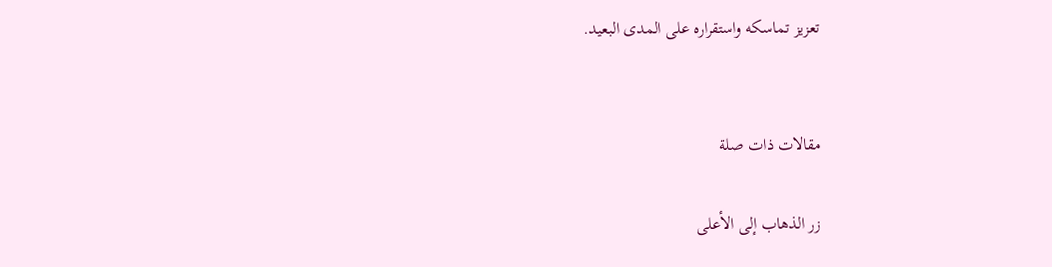تعزيز تماسكه واستقراره على المدى البعيد.


مقالات ذات صلة

زر الذهاب إلى الأعلى